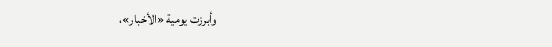وأبرزت يومية «الأخبار»،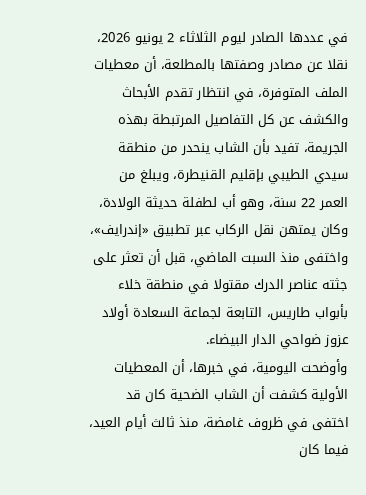في عددها الصادر ليوم الثلاثاء 2 يونيو 2026، نقلا عن مصادر وصفتها بالمطلعة، أن معطيات الملف المتوفرة، في انتظار تقدم الأبحاث والكشف عن كل التفاصيل المرتبطة بهذه الجريمة، تفيد بأن الشاب ينحدر من منطقة سيدي الطيبي بإقليم القنيطرة، ويبلغ من العمر 22 سنة، وهو أب لطفلة حديثة الولادة، وكان يمتهن نقل الركاب عبر تطبيق «إندرايف»، واختفى منذ السبت الماضي، قبل أن تعثر على جثته عناصر الدرك مقتولا في منطقة خلاء بأبواب طاريس، التابعة لجماعة السعادة أولاد عزوز ضواحي الدار البيضاء.
وأوضحت اليومية، في خبرها، أن المعطيات الأولية كشفت أن الشاب الضحية كان قد اختفى في ظروف غامضة، منذ ثالث أيام العيد، فيما كان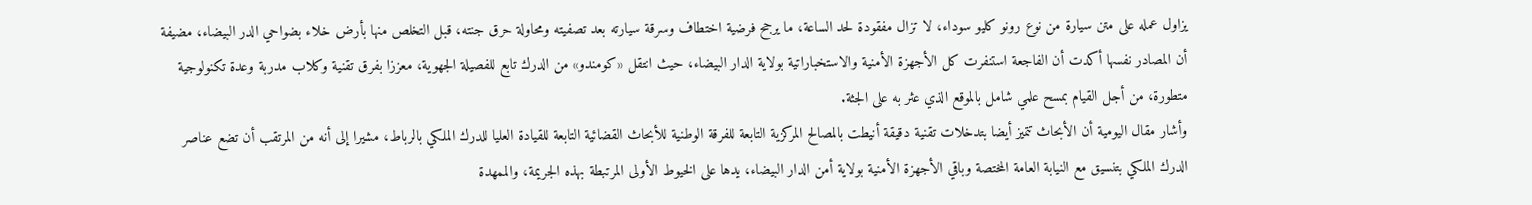يزاول عمله على متن سيارة من نوع رونو كليو سوداء، لا تزال مفقودة لحد الساعة، ما يرجح فرضية اختطاف وسرقة سيارته بعد تصفيته ومحاولة حرق جنته، قبل التخلص منها بأرض خلاء بضواحي الدر البيضاء، مضيفة أن المصادر نفسها أكدت أن الفاجعة استنفرت كل الأجهزة الأمنية والاستخباراتية بولاية الدار البيضاء، حيث انتقل «كومندو» من الدرك تابع للفصيلة الجهوية، معززا بفرق تقنية وكلاب مدربة وعدة تكنولوجية متطورة، من أجل القيام بمسح علمي شامل بالموقع الذي عثر به على الجثة.
وأشار مقال اليومية أن الأبحاث تتميز أيضا بتدخلات تقنية دقيقة أنيطت بالمصالح المركزية التابعة للفرقة الوطنية للأبحاث القضائية التابعة للقيادة العليا للدرك الملكي بالرباط، مشيرا إلى أنه من المرتقب أن تضع عناصر الدرك الملكي بتنسيق مع النيابة العامة المختصة وباقي الأجهزة الأمنية بولاية أمن الدار البيضاء، يدها على الخيوط الأولى المرتبطة بهذه الجريمة، والممهدة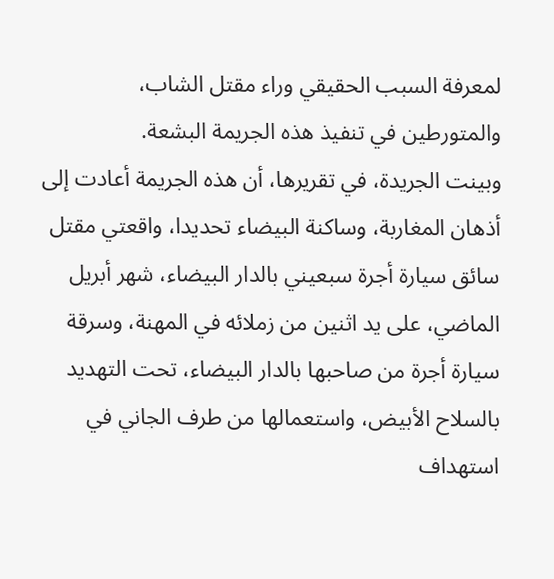لمعرفة السبب الحقيقي وراء مقتل الشاب، والمتورطين في تنفيذ هذه الجريمة البشعة.
وبينت الجريدة، في تقريرها، أن هذه الجريمة أعادت إلى أذهان المغاربة، وساكنة البيضاء تحديدا، واقعتي مقتل سائق سيارة أجرة سبعيني بالدار البيضاء، شهر أبريل الماضي، على يد اثنين من زملائه في المهنة، وسرقة سيارة أجرة من صاحبها بالدار البيضاء، تحت التهديد بالسلاح الأبيض، واستعمالها من طرف الجاني في استهداف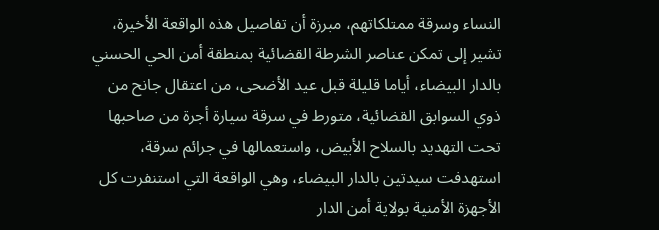النساء وسرقة ممتلكاتهم، مبرزة أن تفاصيل هذه الواقعة الأخيرة، تشير إلى تمكن عناصر الشرطة القضائية بمنطقة أمن الحي الحسني بالدار البيضاء، أياما قليلة قبل عيد الأضحى، من اعتقال جانح من ذوي السوابق القضائية، متورط في سرقة سيارة أجرة من صاحبها تحت التهديد بالسلاح الأبيض، واستعمالها في جرائم سرقة، استهدفت سيدتين بالدار البيضاء، وهي الواقعة التي استنفرت كل الأجهزة الأمنية بولاية أمن الدار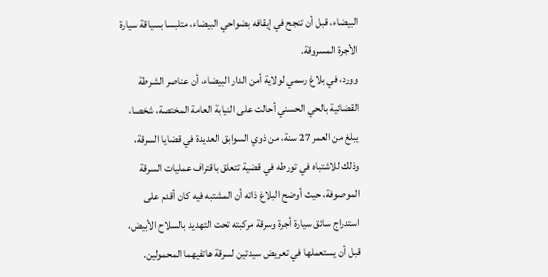البيضاء، قبل أن تنجح في إيقافه بضواحي البيضاء، متلبسا بسياقة سيارة الأجرة المسروقة.
وورد، في بلاغ رسمي لولاية أمن الدار البيضاء، أن عناصر الشرطة القضائية بالحي الحسني أحالت على النيابة العامة المختصة، شخصا، يبلغ من العمر 27 سنة، من ذوي السوابق العديدة في قضايا السرقة، وذلك للاشتباه في تورطه في قضية تتعلق باقتراف عمليات السرقة الموصوفة، حيث أوضح البلاغ ذاته أن المشتبه فيه كان أقدم على استدراج سائق سيارة أجرة وسرقة مركبته تحت التهديد بالسلاح الأبيض، قبل أن يستعملها في تعريض سيدتين لسرقة هاتفيهما المحمولين.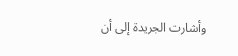وأشارت الجريدة إلى أن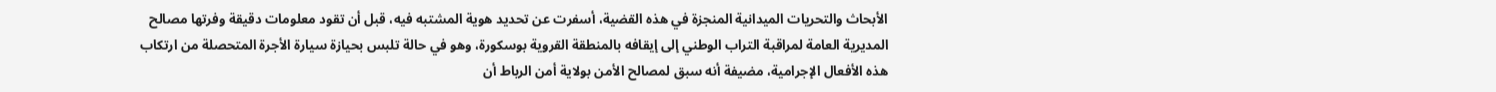الأبحاث والتحريات الميدانية المنجزة في هذه القضية، أسفرت عن تحديد هوية المشتبه فيه، قبل أن تقود معلومات دقيقة وفرتها مصالح المديرية العامة لمراقبة التراب الوطني إلى إيقافه بالمنطقة القروية بوسكورة، وهو في حالة تلبس بحيازة سيارة الأجرة المتحصلة من ارتكاب هذه الأفعال الإجرامية، مضيفة أنه سبق لمصالح الأمن بولاية أمن الرباط أن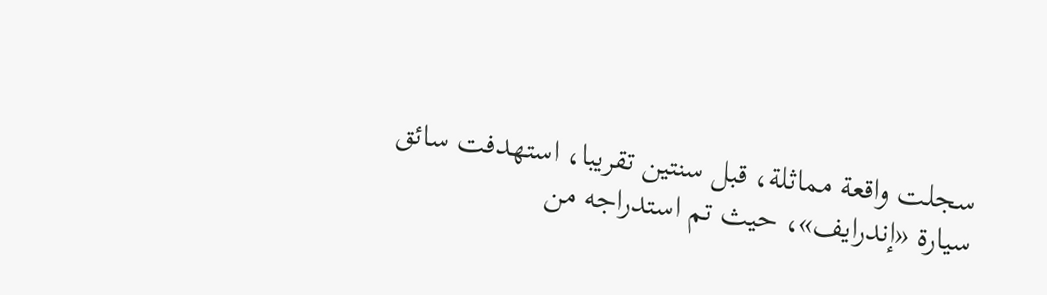سجلت واقعة مماثلة، قبل سنتين تقريبا، استهدفت سائق سيارة «إندرايف»، حيث تم استدراجه من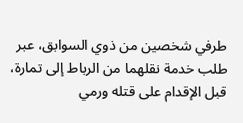طرفي شخصين من ذوي السوابق، عبر طلب خدمة نقلهما من الرباط إلى تمارة، قبل الإقدام على قتله ورمي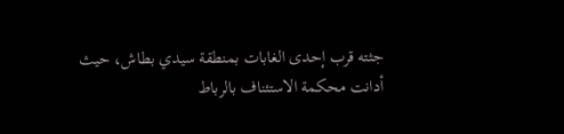جثته قرب إحدى الغابات بمنطقة سيدي بطاش، حيث أدانت محكمة الاستئناف بالرباط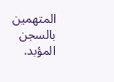المتهمين بالسجن المؤبد.